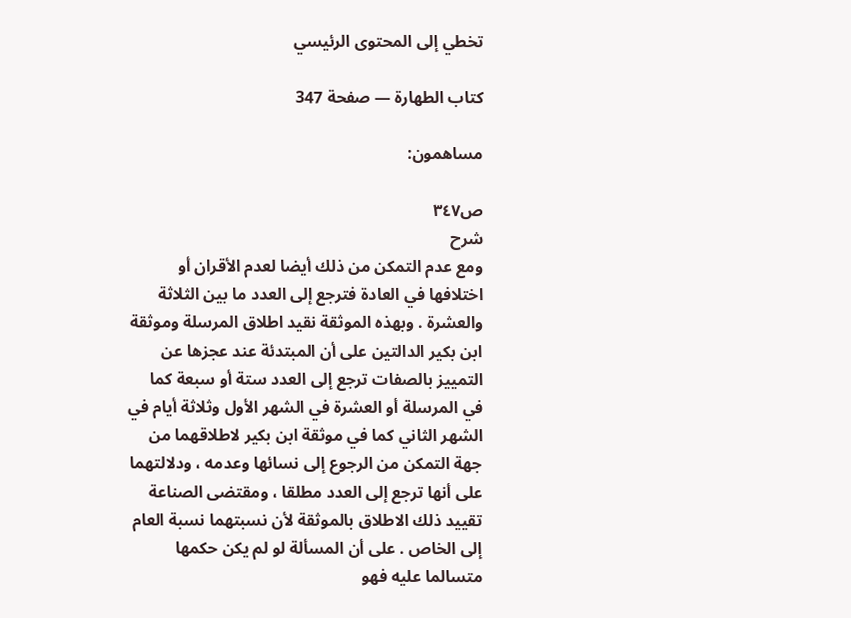تخطي إلى المحتوى الرئيسي

كتاب الطهارة — صفحة 347

مساهمون:

ص٣٤٧
شرح
ومع عدم التمكن من ذلك أيضا لعدم الأقران أو اختلافها في العادة فترجع إلى العدد ما بين الثلاثة والعشرة . وبهذه الموثقة نقيد اطلاق المرسلة وموثقة ابن بكير الدالتين على أن المبتدئة عند عجزها عن التمييز بالصفات ترجع إلى العدد ستة أو سبعة كما في المرسلة أو العشرة في الشهر الأول وثلاثة أيام في الشهر الثاني كما في موثقة ابن بكير لاطلاقهما من جهة التمكن من الرجوع إلى نسائها وعدمه ، ودلالتهما على أنها ترجع إلى العدد مطلقا ، ومقتضى الصناعة تقييد ذلك الاطلاق بالموثقة لأن نسبتهما نسبة العام إلى الخاص . على أن المسألة لو لم يكن حكمها متسالما عليه فهو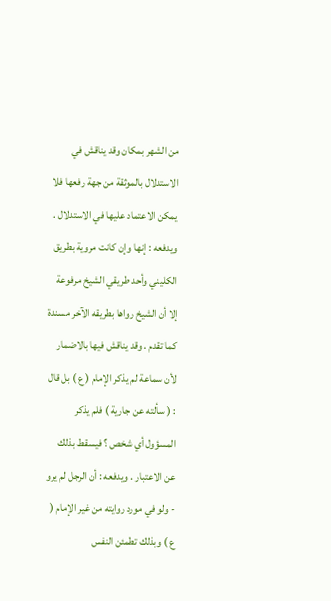من الشهر بمكان وقد يناقش في الاستدلال بالموثقة من جهة رفعها فلا يمكن الاعتماد عليها في الاستدلال . ويدفعه : إنها وإن كانت مروية بطريق الكليني وأحد طريقي الشيخ مرفوعة إلا أن الشيخ رواها بطريقه الآخر مسندة كما تقدم . وقد يناقش فيها بالاضمار لأن سماعة لم يذكر الإمام ( ع ) بل قال : ( سألته عن جارية ) فلم يذكر المسؤول أي شخص ؟ فيسقط بذلك عن الاعتبار . ويدفعه : أن الرجل لم يرو - ولو في مورد روايته من غير الإمام ( ع ) وبذلك تطمئن النفس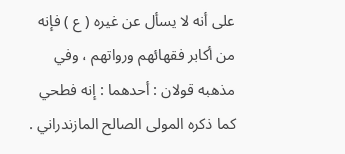على أنه لا يسأل عن غيره ( ع ) فإنه من أكابر فقهائهم ورواتهم ، وفي مذهبه قولان : أحدهما : إنه فطحي كما ذكره المولى الصالح المازندراني .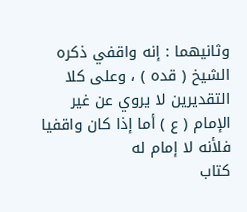وثانيهما : إنه واقفي ذكره الشيخ ( قده ) ، وعلى كلا التقديرين لا يروي عن غير الإمام ( ع ) أما إذا كان واقفيا فلأنه لا إمام له
كتاب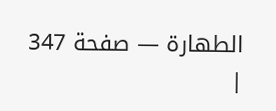الطهارة — صفحة 347 |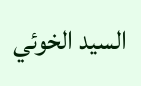السيد الخوئي